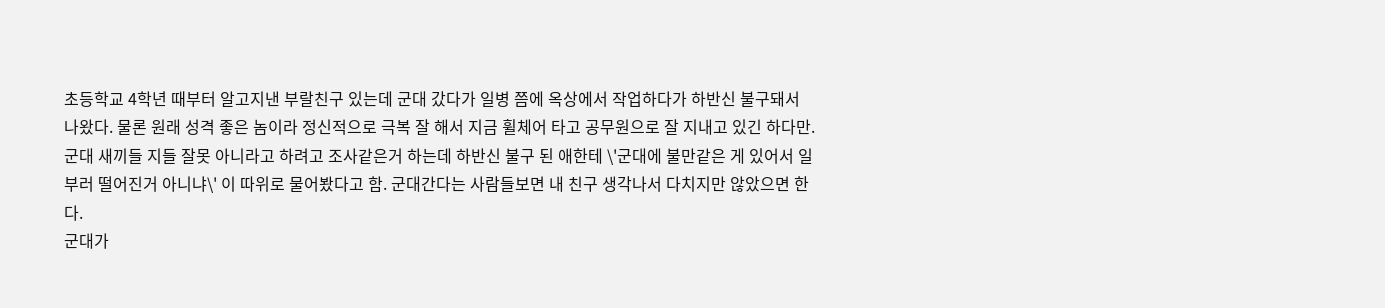초등학교 4학년 때부터 알고지낸 부랄친구 있는데 군대 갔다가 일병 쯤에 옥상에서 작업하다가 하반신 불구돼서 나왔다. 물론 원래 성격 좋은 놈이라 정신적으로 극복 잘 해서 지금 휠체어 타고 공무원으로 잘 지내고 있긴 하다만. 군대 새끼들 지들 잘못 아니라고 하려고 조사같은거 하는데 하반신 불구 된 애한테 \'군대에 불만같은 게 있어서 일부러 떨어진거 아니냐\' 이 따위로 물어봤다고 함. 군대간다는 사람들보면 내 친구 생각나서 다치지만 않았으면 한다.
군대가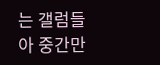는 갤럼들아 중간만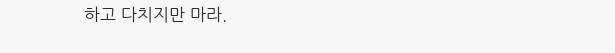하고 다치지만 마라.